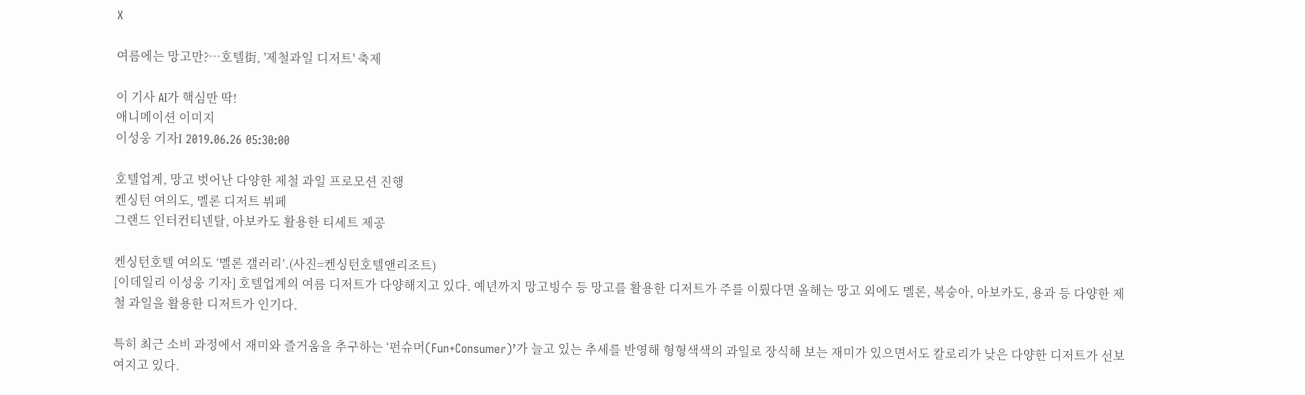X

여름에는 망고만?…호텔街, '제철과일 디저트' 축제

이 기사 AI가 핵심만 딱!
애니메이션 이미지
이성웅 기자I 2019.06.26 05:30:00

호텔업계, 망고 벗어난 다양한 제철 과일 프로모션 진행
켄싱턴 여의도, 멜론 디저트 뷔페
그랜드 인터컨티넨탈, 아보카도 활용한 티세트 제공

켄싱턴호텔 여의도 ‘멜론 갤러리’.(사진=켄싱턴호텔앤리조트)
[이데일리 이성웅 기자] 호텔업계의 여름 디저트가 다양해지고 있다. 예년까지 망고빙수 등 망고를 활용한 디저트가 주를 이뤘다면 올해는 망고 외에도 멜론, 복숭아, 아보카도, 용과 등 다양한 제철 과일을 활용한 디저트가 인기다.

특히 최근 소비 과정에서 재미와 즐거움을 추구하는 ‘펀슈머(Fun+Consumer)’가 늘고 있는 추세를 반영해 형형색색의 과일로 장식해 보는 재미가 있으면서도 칼로리가 낮은 다양한 디저트가 선보여지고 있다.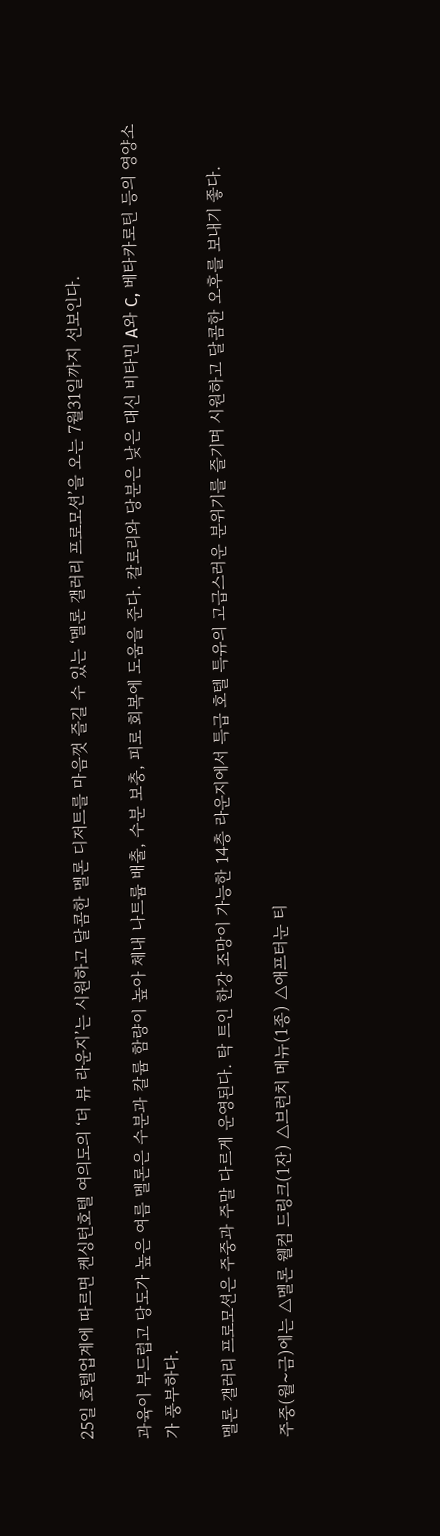25일 호텔업계에 따르면 켄싱턴호텔 여의도의 ‘더 뷰 라운지’는 시원하고 달콤한 멜론 디저트를 마음껏 즐길 수 있는 ‘멜론 갤러리 프로모션’을 오는 7월31일까지 선보인다.

과육이 부드럽고 당도가 높은 여름 멜론은 수분과 칼륨 함량이 높아 체내 나트륨 배출, 수분 보충, 피로 회복에 도움을 준다. 칼로리와 당분은 낮은 대신 비타민 A와 C, 베타카로틴 등의 영양소가 풍부하다.

멜론 갤러리 프로모션은 주중과 주말 다르게 운영된다. 탁 트인 한강 조망이 가능한 14층 라운지에서 특급 호텔 특유의 고급스러운 분위기를 즐기며 시원하고 달콤한 오후를 보내기 좋다.

주중(월~금)에는 △멜론 웰컴 드링크(1잔) △브런치 메뉴(1종) △애프터눈 티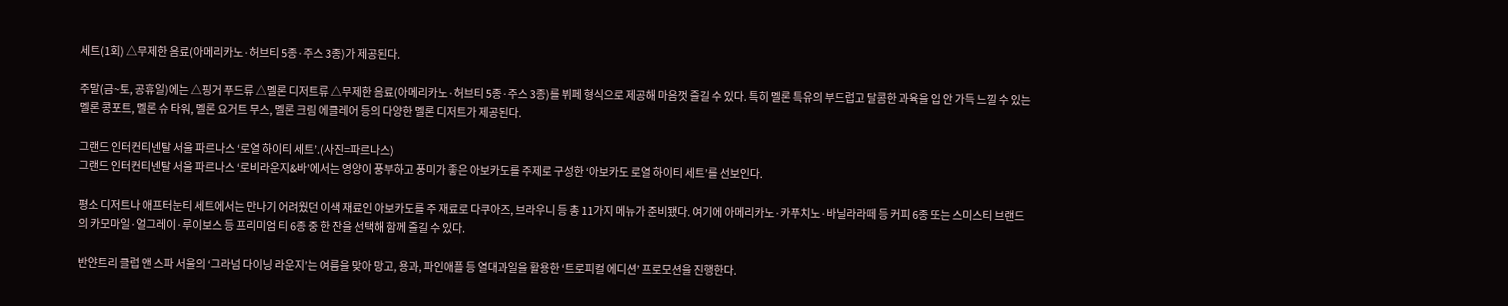세트(1회) △무제한 음료(아메리카노·허브티 5종·주스 3종)가 제공된다.

주말(금~토, 공휴일)에는 △핑거 푸드류 △멜론 디저트류 △무제한 음료(아메리카노·허브티 5종·주스 3종)를 뷔페 형식으로 제공해 마음껏 즐길 수 있다. 특히 멜론 특유의 부드럽고 달콤한 과육을 입 안 가득 느낄 수 있는 멜론 콩포트, 멜론 슈 타워, 멜론 요거트 무스, 멜론 크림 에클레어 등의 다양한 멜론 디저트가 제공된다.

그랜드 인터컨티넨탈 서울 파르나스 ‘로열 하이티 세트’.(사진=파르나스)
그랜드 인터컨티넨탈 서울 파르나스 ‘로비라운지&바’에서는 영양이 풍부하고 풍미가 좋은 아보카도를 주제로 구성한 ‘아보카도 로열 하이티 세트’를 선보인다.

평소 디저트나 애프터눈티 세트에서는 만나기 어려웠던 이색 재료인 아보카도를 주 재료로 다쿠아즈, 브라우니 등 총 11가지 메뉴가 준비됐다. 여기에 아메리카노·카푸치노·바닐라라떼 등 커피 6종 또는 스미스티 브랜드의 카모마일·얼그레이·루이보스 등 프리미엄 티 6종 중 한 잔을 선택해 함께 즐길 수 있다.

반얀트리 클럽 앤 스파 서울의 ‘그라넘 다이닝 라운지’는 여름을 맞아 망고, 용과, 파인애플 등 열대과일을 활용한 ‘트로피컬 에디션’ 프로모션을 진행한다.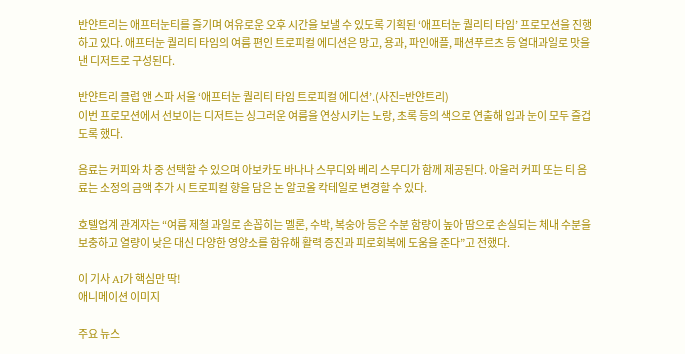반얀트리는 애프터눈티를 즐기며 여유로운 오후 시간을 보낼 수 있도록 기획된 ‘애프터눈 퀄리티 타임’ 프로모션을 진행하고 있다. 애프터눈 퀄리티 타임의 여름 편인 트로피컬 에디션은 망고, 용과, 파인애플, 패션푸르츠 등 열대과일로 맛을 낸 디저트로 구성된다.

반얀트리 클럽 앤 스파 서울 ‘애프터눈 퀄리티 타임 트로피컬 에디션’.(사진=반얀트리)
이번 프로모션에서 선보이는 디저트는 싱그러운 여름을 연상시키는 노랑, 초록 등의 색으로 연출해 입과 눈이 모두 즐겁도록 했다.

음료는 커피와 차 중 선택할 수 있으며 아보카도 바나나 스무디와 베리 스무디가 함께 제공된다. 아울러 커피 또는 티 음료는 소정의 금액 추가 시 트로피컬 향을 담은 논 알코올 칵테일로 변경할 수 있다.

호텔업계 관계자는 “여름 제철 과일로 손꼽히는 멜론, 수박, 복숭아 등은 수분 함량이 높아 땀으로 손실되는 체내 수분을 보충하고 열량이 낮은 대신 다양한 영양소를 함유해 활력 증진과 피로회복에 도움을 준다”고 전했다.

이 기사 AI가 핵심만 딱!
애니메이션 이미지

주요 뉴스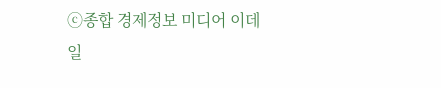ⓒ종합 경제정보 미디어 이데일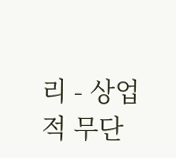리 - 상업적 무단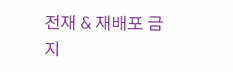전재 & 재배포 금지